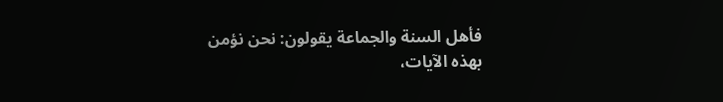فأهل السنة والجماعة يقولون: نحن نؤمن بهذه الآيات،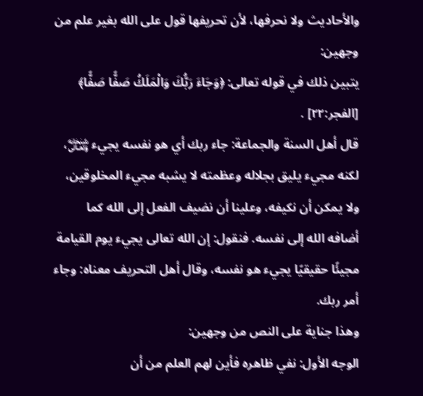والأحاديث ولا نحرفها، لأن تحريفها قول على الله بغير علم من وجهين:
يتبين ذلك في قوله تعالى: ﴿وَجَاءَ رَبُّكَ وَالْمَلَكُ صَفًّا صَفًّا﴾ [الفجر:٢٢] .
قال أهل السنة والجماعة: جاء ربك أي هو نفسه يجيء ﷾، لكنه مجيء يليق بجلاله وعظمته لا يشبه مجيء المخلوقين، ولا يمكن أن نكيفه، وعلينا أن نضيف الفعل إلى الله كما أضافه الله إلى نفسه. فنقول: إن الله تعالى يجيء يوم القيامة مجيئًا حقيقيًا يجيء هو نفسه، وقال أهل التحريف معناه: وجاء أمر ربك.
وهذا جناية على النص من وجهين:
الوجه الأول: نفي ظاهره فأين لهم العلم من أن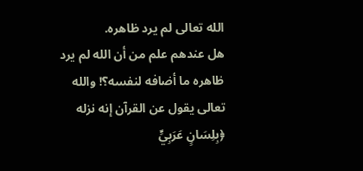الله تعالى لم يرد ظاهره.
هل عندهم علم من أن الله لم يرد ظاهره ما أضافه لنفسه؟! والله تعالى يقول عن القرآن إنه نزله ﴿بِلِسَانٍ عَرَبِيٍّ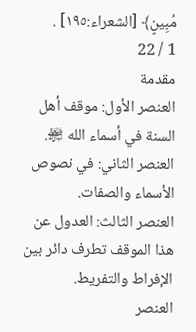مُبِينٍ﴾ [الشعراء:١٩٥] .
1 / 22
مقدمة
العنصر الأول: موقف أهل السنة في أسماء الله ﵎.
العنصر الثاني: في نصوص الأسماء والصفات.
العنصر الثالث: العدول عن هذا الموقف تطرف دائر بين الإفراط والتفريط.
العنصر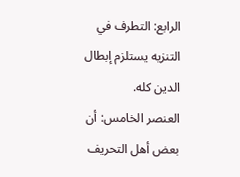الرابع: التطرف في التنزيه يستلزم إبطال الدين كله.
العنصر الخامس: أن بعض أهل التحريف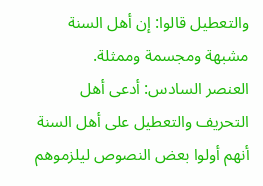والتعطيل قالوا: إن أهل السنة مشبهة ومجسمة وممثلة.
العنصر السادس: أدعى أهل التحريف والتعطيل على أهل السنة أنهم أولوا بعض النصوص ليلزموهم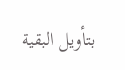بتأويل البقية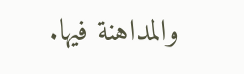والمداهنة فيها.